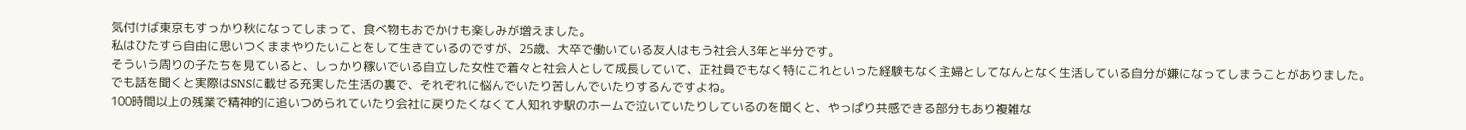気付けば東京もすっかり秋になってしまって、食べ物もおでかけも楽しみが増えました。
私はひたすら自由に思いつくままやりたいことをして生きているのですが、25歳、大卒で働いている友人はもう社会人3年と半分です。
そういう周りの子たちを見ていると、しっかり稼いでいる自立した女性で着々と社会人として成長していて、正社員でもなく特にこれといった経験もなく主婦としてなんとなく生活している自分が嫌になってしまうことがありました。
でも話を聞くと実際はSNSに載せる充実した生活の裏で、それぞれに悩んでいたり苦しんでいたりするんですよね。
100時間以上の残業で精神的に追いつめられていたり会社に戻りたくなくて人知れず駅のホームで泣いていたりしているのを聞くと、やっぱり共感できる部分もあり複雑な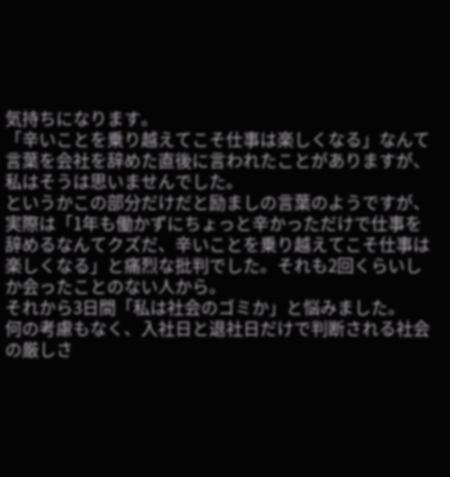気持ちになります。
「辛いことを乗り越えてこそ仕事は楽しくなる」なんて言葉を会社を辞めた直後に言われたことがありますが、私はそうは思いませんでした。
というかこの部分だけだと励ましの言葉のようですが、実際は「1年も働かずにちょっと辛かっただけで仕事を辞めるなんてクズだ、辛いことを乗り越えてこそ仕事は楽しくなる」と痛烈な批判でした。それも2回くらいしか会ったことのない人から。
それから3日間「私は社会のゴミか」と悩みました。
何の考慮もなく、入社日と退社日だけで判断される社会の厳しさ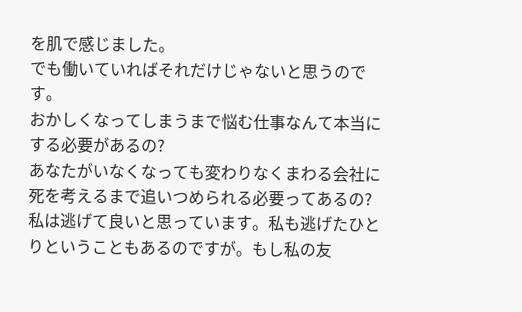を肌で感じました。
でも働いていればそれだけじゃないと思うのです。
おかしくなってしまうまで悩む仕事なんて本当にする必要があるの?
あなたがいなくなっても変わりなくまわる会社に死を考えるまで追いつめられる必要ってあるの?
私は逃げて良いと思っています。私も逃げたひとりということもあるのですが。もし私の友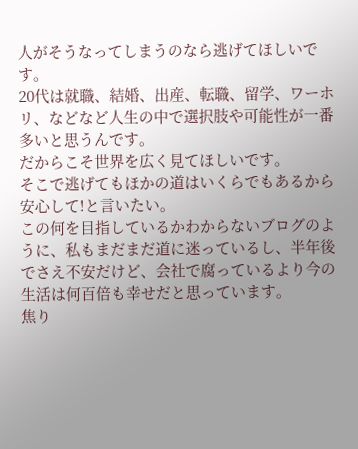人がそうなってしまうのなら逃げてほしいです。
20代は就職、結婚、出産、転職、留学、ワーホリ、などなど人生の中で選択肢や可能性が一番多いと思うんです。
だからこそ世界を広く見てほしいです。
そこで逃げてもほかの道はいくらでもあるから安心して!と言いたい。
この何を目指しているかわからないブログのように、私もまだまだ道に迷っているし、半年後でさえ不安だけど、会社で腐っているより今の生活は何百倍も幸せだと思っています。
焦り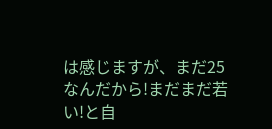は感じますが、まだ25なんだから!まだまだ若い!と自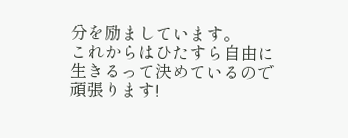分を励ましています。
これからはひたすら自由に生きるって決めているので頑張ります!